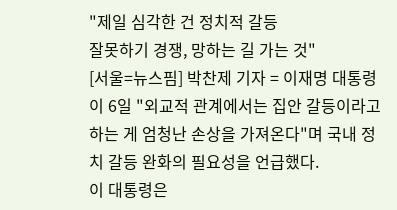"제일 심각한 건 정치적 갈등
잘못하기 경쟁, 망하는 길 가는 것"
[서울=뉴스핌] 박찬제 기자 = 이재명 대통령이 6일 "외교적 관계에서는 집안 갈등이라고 하는 게 엄청난 손상을 가져온다"며 국내 정치 갈등 완화의 필요성을 언급했다.
이 대통령은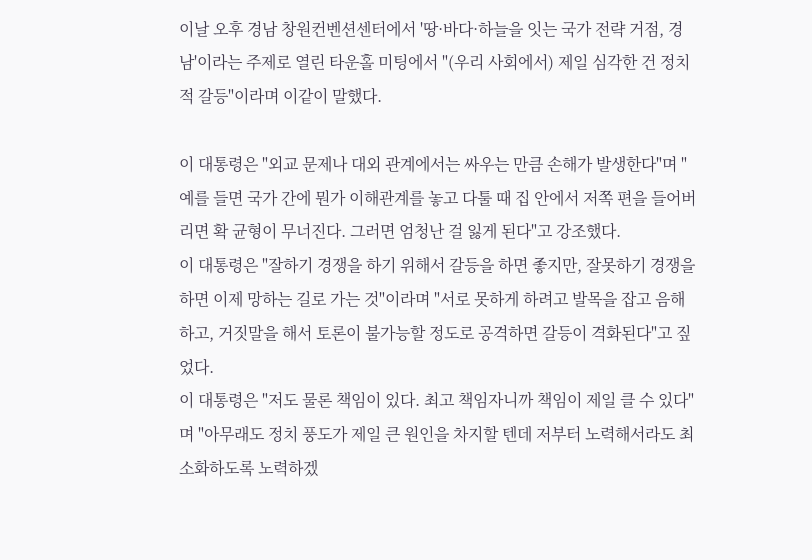이날 오후 경남 창원컨벤션센터에서 '땅·바다·하늘을 잇는 국가 전략 거점, 경남'이라는 주제로 열린 타운홀 미팅에서 "(우리 사회에서) 제일 심각한 건 정치적 갈등"이라며 이같이 말했다.

이 대통령은 "외교 문제나 대외 관계에서는 싸우는 만큼 손해가 발생한다"며 "예를 들면 국가 간에 뭔가 이해관계를 놓고 다툴 때 집 안에서 저쪽 편을 들어버리면 확 균형이 무너진다. 그러면 엄청난 걸 잃게 된다"고 강조했다.
이 대통령은 "잘하기 경쟁을 하기 위해서 갈등을 하면 좋지만, 잘못하기 경쟁을 하면 이제 망하는 길로 가는 것"이라며 "서로 못하게 하려고 발목을 잡고 음해하고, 거짓말을 해서 토론이 불가능할 정도로 공격하면 갈등이 격화된다"고 짚었다.
이 대통령은 "저도 물론 책임이 있다. 최고 책임자니까 책임이 제일 클 수 있다"며 "아무래도 정치 풍도가 제일 큰 원인을 차지할 텐데 저부터 노력해서라도 최소화하도록 노력하겠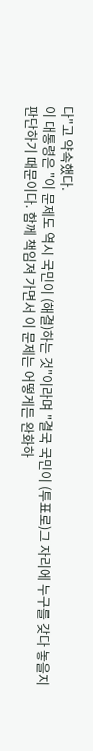다"고 약속했다.
이 대통령은 "이 문제도 역시 국민이 (해결)하는 것"이라며 "결국 국민이 (투표로)그 자리에 누구를 갖다 놓을지 판단하기 때문이다. 함께 책임져 가면서 이 문제는 어떻게든 완화하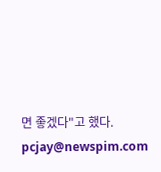면 좋겠다"고 했다.
pcjay@newspim.com